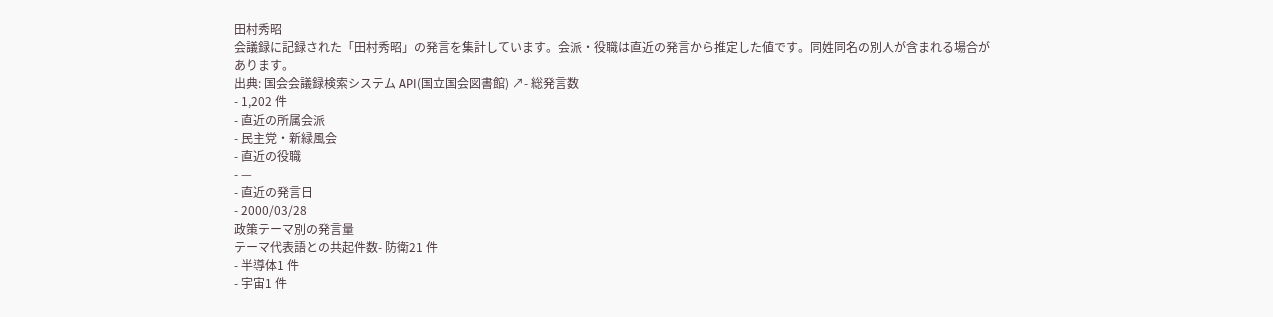田村秀昭
会議録に記録された「田村秀昭」の発言を集計しています。会派・役職は直近の発言から推定した値です。同姓同名の別人が含まれる場合があります。
出典: 国会会議録検索システム API(国立国会図書館) ↗- 総発言数
- 1,202 件
- 直近の所属会派
- 民主党・新緑風会
- 直近の役職
- —
- 直近の発言日
- 2000/03/28
政策テーマ別の発言量
テーマ代表語との共起件数- 防衛21 件
- 半導体1 件
- 宇宙1 件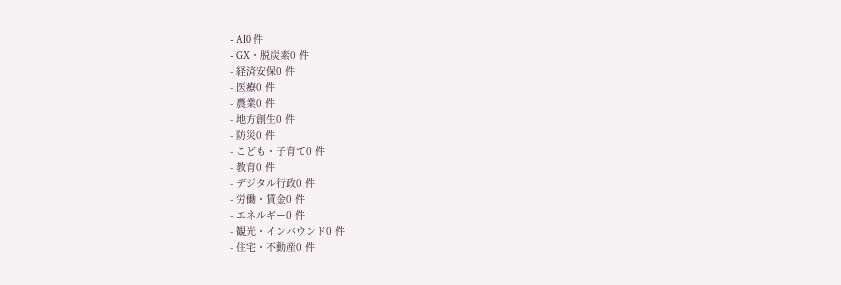- AI0 件
- GX・脱炭素0 件
- 経済安保0 件
- 医療0 件
- 農業0 件
- 地方創生0 件
- 防災0 件
- こども・子育て0 件
- 教育0 件
- デジタル行政0 件
- 労働・賃金0 件
- エネルギー0 件
- 観光・インバウンド0 件
- 住宅・不動産0 件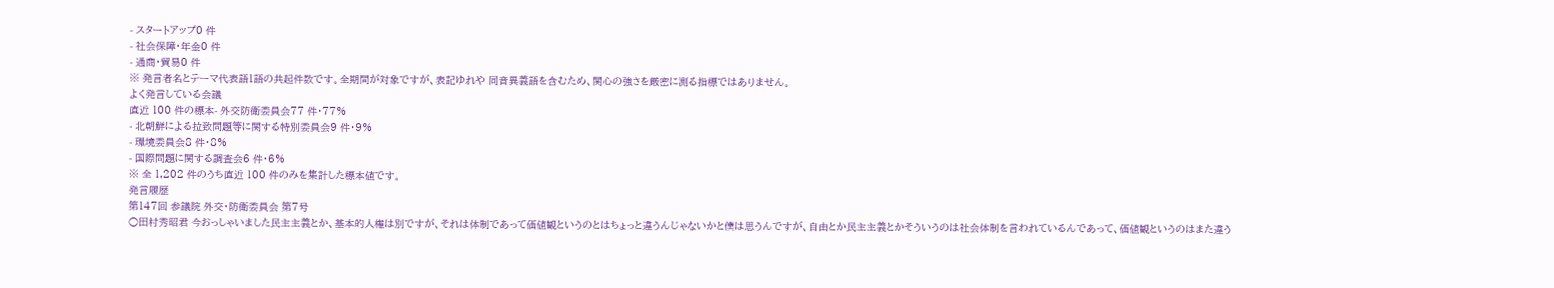- スタートアップ0 件
- 社会保障・年金0 件
- 通商・貿易0 件
※ 発言者名とテーマ代表語1語の共起件数です。全期間が対象ですが、表記ゆれや 同音異義語を含むため、関心の強さを厳密に測る指標ではありません。
よく発言している会議
直近 100 件の標本- 外交防衛委員会77 件・77%
- 北朝鮮による拉致問題等に関する特別委員会9 件・9%
- 環境委員会8 件・8%
- 国際問題に関する調査会6 件・6%
※ 全 1,202 件のうち直近 100 件のみを集計した標本値です。
発言履歴
第147回 参議院 外交・防衛委員会 第7号
○田村秀昭君 今おっしゃいました民主主義とか、基本的人権は別ですが、それは体制であって価値観というのとはちょっと違うんじゃないかと僕は思うんですが、自由とか民主主義とかそういうのは社会体制を言われているんであって、価値観というのはまた違う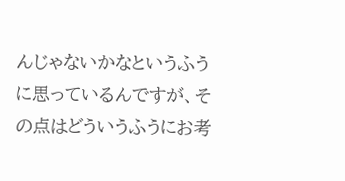んじゃないかなというふうに思っているんですが、その点はどういうふうにお考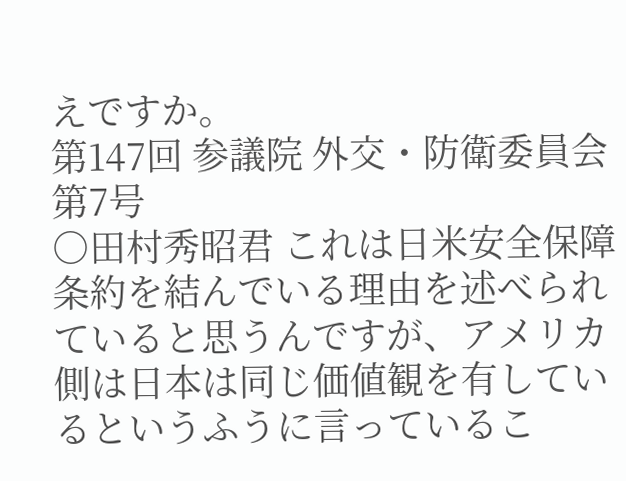えですか。
第147回 参議院 外交・防衛委員会 第7号
○田村秀昭君 これは日米安全保障条約を結んでいる理由を述べられていると思うんですが、アメリカ側は日本は同じ価値観を有しているというふうに言っているこ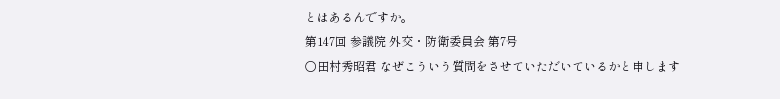とはあるんですか。
第147回 参議院 外交・防衛委員会 第7号
○田村秀昭君 なぜこういう質問をさせていただいているかと申します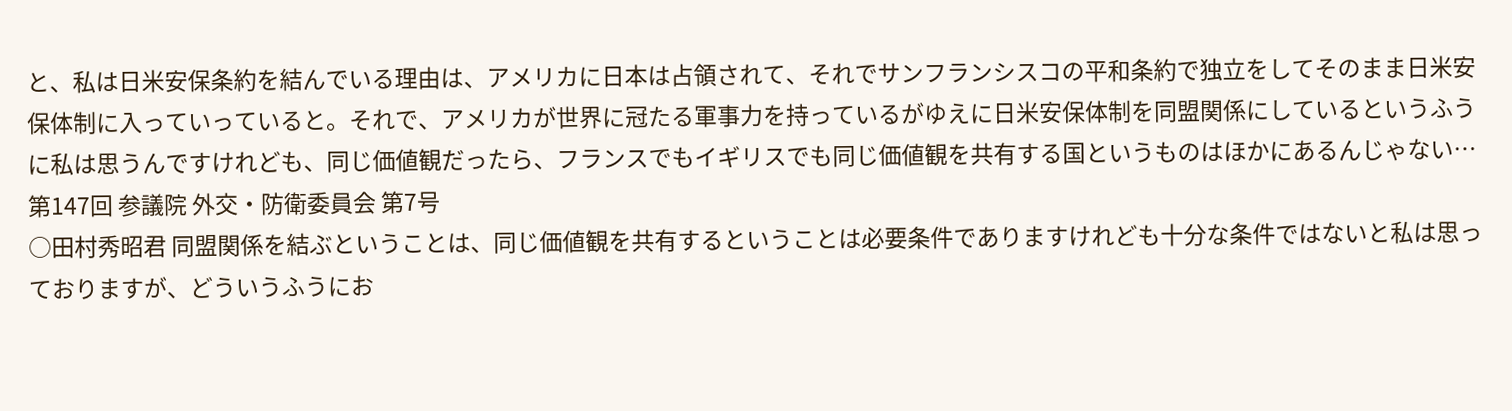と、私は日米安保条約を結んでいる理由は、アメリカに日本は占領されて、それでサンフランシスコの平和条約で独立をしてそのまま日米安保体制に入っていっていると。それで、アメリカが世界に冠たる軍事力を持っているがゆえに日米安保体制を同盟関係にしているというふうに私は思うんですけれども、同じ価値観だったら、フランスでもイギリスでも同じ価値観を共有する国というものはほかにあるんじゃない…
第147回 参議院 外交・防衛委員会 第7号
○田村秀昭君 同盟関係を結ぶということは、同じ価値観を共有するということは必要条件でありますけれども十分な条件ではないと私は思っておりますが、どういうふうにお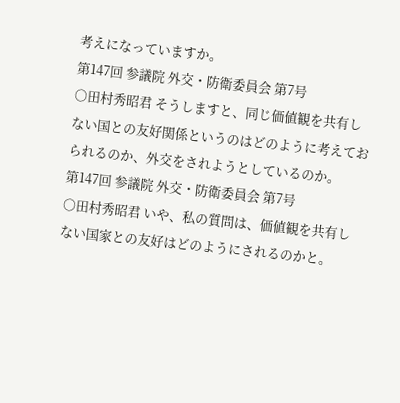考えになっていますか。
第147回 参議院 外交・防衛委員会 第7号
○田村秀昭君 そうしますと、同じ価値観を共有しない国との友好関係というのはどのように考えておられるのか、外交をされようとしているのか。
第147回 参議院 外交・防衛委員会 第7号
○田村秀昭君 いや、私の質問は、価値観を共有しない国家との友好はどのようにされるのかと。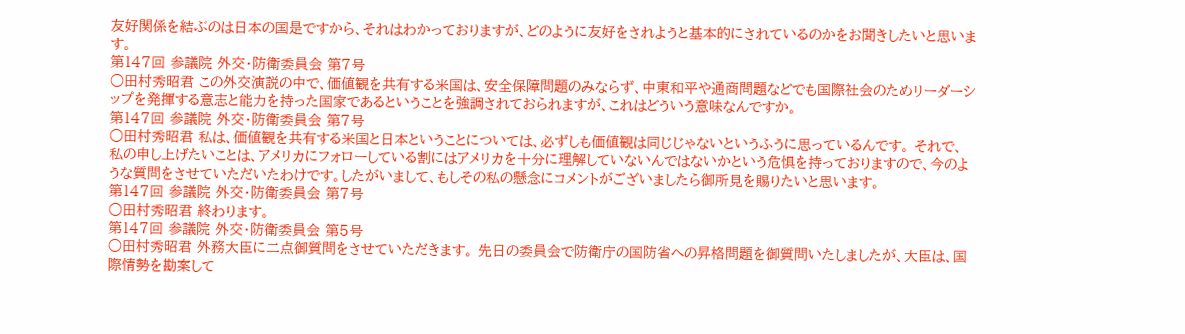友好関係を結ぶのは日本の国是ですから、それはわかっておりますが、どのように友好をされようと基本的にされているのかをお聞きしたいと思います。
第147回 参議院 外交・防衛委員会 第7号
○田村秀昭君 この外交演説の中で、価値観を共有する米国は、安全保障問題のみならず、中東和平や通商問題などでも国際社会のためリーダーシップを発揮する意志と能力を持った国家であるということを強調されておられますが、これはどういう意味なんですか。
第147回 参議院 外交・防衛委員会 第7号
○田村秀昭君 私は、価値観を共有する米国と日本ということについては、必ずしも価値観は同じじゃないというふうに思っているんです。 それで、私の申し上げたいことは、アメリカにフォローしている割にはアメリカを十分に理解していないんではないかという危惧を持っておりますので、今のような質問をさせていただいたわけです。したがいまして、もしその私の懸念にコメントがございましたら御所見を賜りたいと思います。
第147回 参議院 外交・防衛委員会 第7号
○田村秀昭君 終わります。
第147回 参議院 外交・防衛委員会 第5号
○田村秀昭君 外務大臣に二点御質問をさせていただきます。 先日の委員会で防衛庁の国防省への昇格問題を御質問いたしましたが、大臣は、国際情勢を勘案して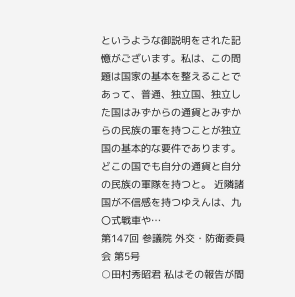というような御説明をされた記憶がございます。私は、この問題は国家の基本を整えることであって、普通、独立国、独立した国はみずからの通貨とみずからの民族の軍を持つことが独立国の基本的な要件であります。どこの国でも自分の通貨と自分の民族の軍隊を持つと。 近隣諸国が不信感を持つゆえんは、九〇式戦車や…
第147回 参議院 外交・防衛委員会 第5号
○田村秀昭君 私はその報告が間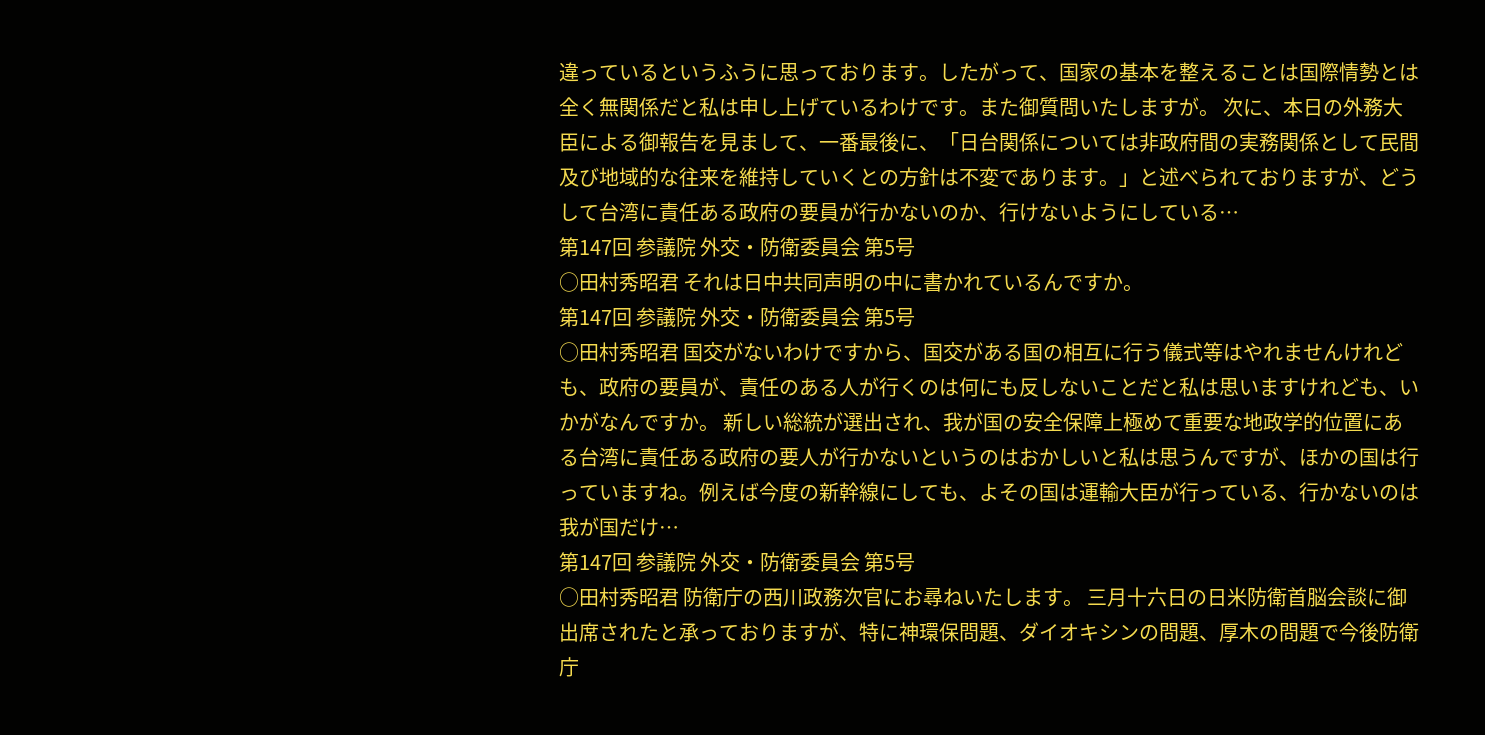違っているというふうに思っております。したがって、国家の基本を整えることは国際情勢とは全く無関係だと私は申し上げているわけです。また御質問いたしますが。 次に、本日の外務大臣による御報告を見まして、一番最後に、「日台関係については非政府間の実務関係として民間及び地域的な往来を維持していくとの方針は不変であります。」と述べられておりますが、どうして台湾に責任ある政府の要員が行かないのか、行けないようにしている…
第147回 参議院 外交・防衛委員会 第5号
○田村秀昭君 それは日中共同声明の中に書かれているんですか。
第147回 参議院 外交・防衛委員会 第5号
○田村秀昭君 国交がないわけですから、国交がある国の相互に行う儀式等はやれませんけれども、政府の要員が、責任のある人が行くのは何にも反しないことだと私は思いますけれども、いかがなんですか。 新しい総統が選出され、我が国の安全保障上極めて重要な地政学的位置にある台湾に責任ある政府の要人が行かないというのはおかしいと私は思うんですが、ほかの国は行っていますね。例えば今度の新幹線にしても、よその国は運輸大臣が行っている、行かないのは我が国だけ…
第147回 参議院 外交・防衛委員会 第5号
○田村秀昭君 防衛庁の西川政務次官にお尋ねいたします。 三月十六日の日米防衛首脳会談に御出席されたと承っておりますが、特に神環保問題、ダイオキシンの問題、厚木の問題で今後防衛庁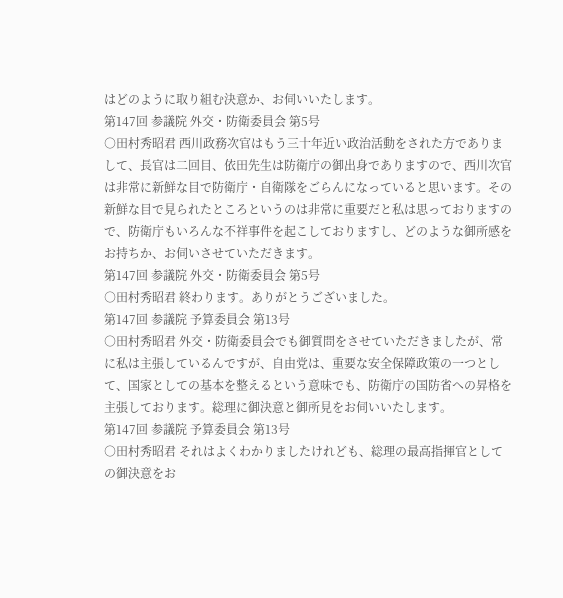はどのように取り組む決意か、お伺いいたします。
第147回 参議院 外交・防衛委員会 第5号
○田村秀昭君 西川政務次官はもう三十年近い政治活動をされた方でありまして、長官は二回目、依田先生は防衛庁の御出身でありますので、西川次官は非常に新鮮な目で防衛庁・自衛隊をごらんになっていると思います。その新鮮な目で見られたところというのは非常に重要だと私は思っておりますので、防衛庁もいろんな不祥事件を起こしておりますし、どのような御所感をお持ちか、お伺いさせていただきます。
第147回 参議院 外交・防衛委員会 第5号
○田村秀昭君 終わります。ありがとうございました。
第147回 参議院 予算委員会 第13号
○田村秀昭君 外交・防衛委員会でも御質問をさせていただきましたが、常に私は主張しているんですが、自由党は、重要な安全保障政策の一つとして、国家としての基本を整えるという意味でも、防衛庁の国防省への昇格を主張しております。総理に御決意と御所見をお伺いいたします。
第147回 参議院 予算委員会 第13号
○田村秀昭君 それはよくわかりましたけれども、総理の最高指揮官としての御決意をお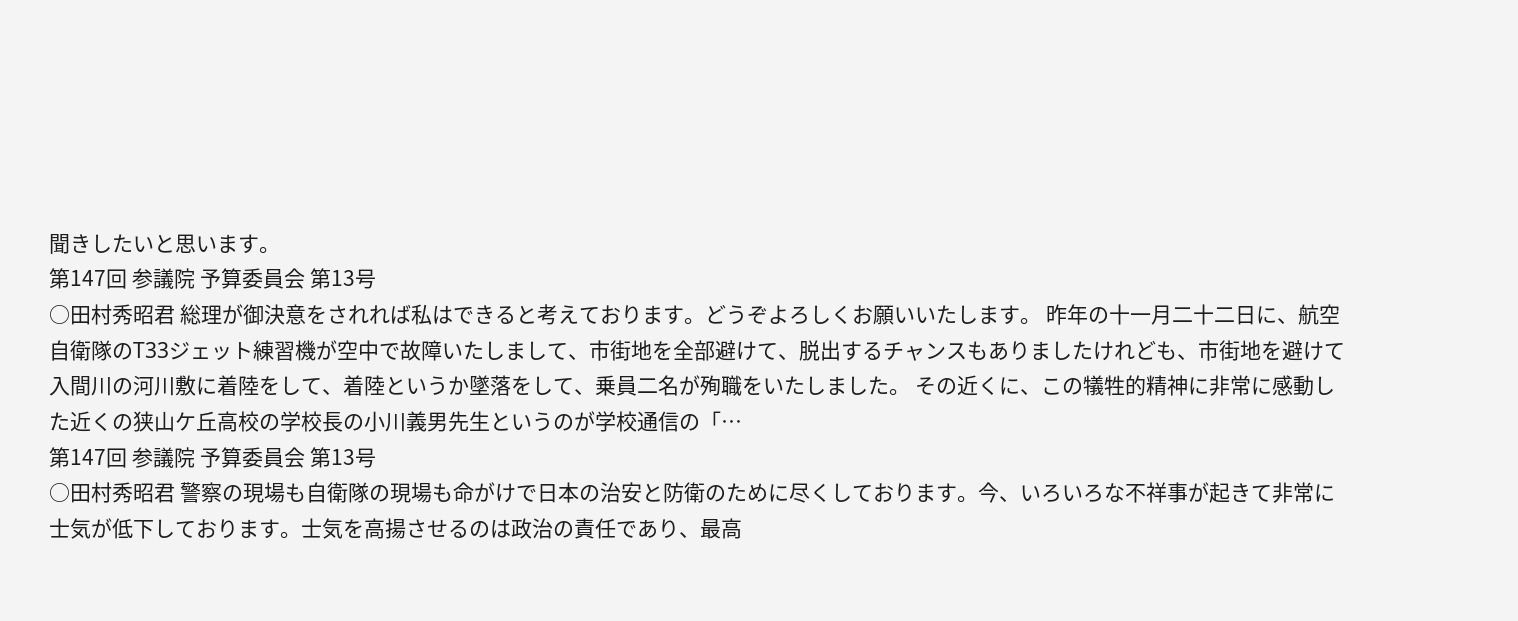聞きしたいと思います。
第147回 参議院 予算委員会 第13号
○田村秀昭君 総理が御決意をされれば私はできると考えております。どうぞよろしくお願いいたします。 昨年の十一月二十二日に、航空自衛隊のT33ジェット練習機が空中で故障いたしまして、市街地を全部避けて、脱出するチャンスもありましたけれども、市街地を避けて入間川の河川敷に着陸をして、着陸というか墜落をして、乗員二名が殉職をいたしました。 その近くに、この犠牲的精神に非常に感動した近くの狭山ケ丘高校の学校長の小川義男先生というのが学校通信の「…
第147回 参議院 予算委員会 第13号
○田村秀昭君 警察の現場も自衛隊の現場も命がけで日本の治安と防衛のために尽くしております。今、いろいろな不祥事が起きて非常に士気が低下しております。士気を高揚させるのは政治の責任であり、最高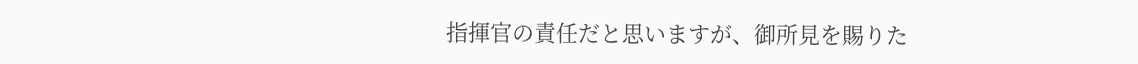指揮官の責任だと思いますが、御所見を賜りた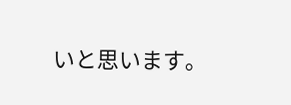いと思います。